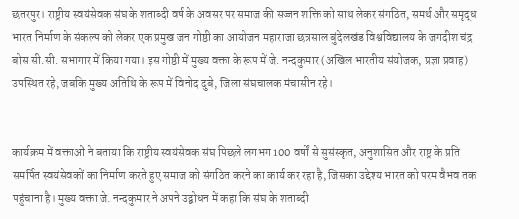छतरपुर। राष्ट्रीय स्वयंसेवक संघ के शताब्दी वर्ष के अवसर पर समाज की सज्जन शक्ति को साथ लेकर संगठित, समर्थ और समृद्ध भारत निर्माण के संकल्प को लेकर एक प्रमुख जन गोष्ठी का आयोजन महाराजा छत्रसाल बुंदेलखंड विश्वविद्यालय के जगदीश चंद्र बोस सी.सी. सभागार में किया गया। इस गोष्ठी में मुख्य वक्ता के रूप में जे. नन्दकुमार (अखिल भारतीय संयोजक, प्रज्ञा प्रवाह) उपस्थित रहे, जबकि मुख्य अतिथि के रूप में विनोद दुबे, जिला संघचालक मंचासीन रहे।


कार्यक्रम में वक्ताओं ने बताया कि राष्ट्रीय स्वयंसेवक संघ पिछले लगभग 100 वर्षों से सुसंस्कृत, अनुशासित और राष्ट्र के प्रति समर्पित स्वयंसेवकों का निर्माण करते हुए समाज को संगठित करने का कार्य कर रहा है, जिसका उद्देश्य भारत को परम वैभव तक पहुंचाना है। मुख्य वक्ता जे. नन्दकुमार ने अपने उद्बोधन में कहा कि संघ के शताब्दी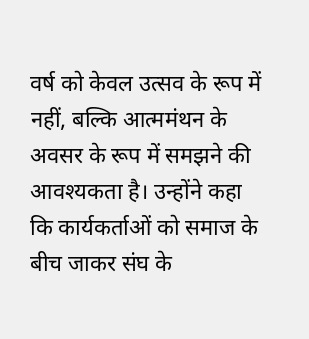वर्ष को केवल उत्सव के रूप में नहीं, बल्कि आत्ममंथन के अवसर के रूप में समझने की आवश्यकता है। उन्होंने कहा कि कार्यकर्ताओं को समाज के बीच जाकर संघ के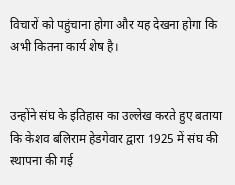विचारों को पहुंचाना होगा और यह देखना होगा कि अभी कितना कार्य शेष है।


उन्होंने संघ के इतिहास का उल्लेख करते हुए बताया कि केशव बलिराम हेडगेवार द्वारा 1925 में संघ की स्थापना की गई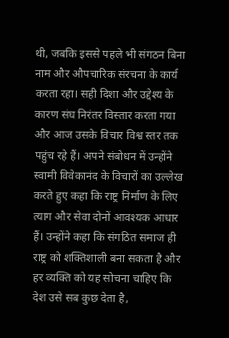थी, जबकि इससे पहले भी संगठन बिना नाम और औपचारिक संरचना के कार्य करता रहा। सही दिशा और उद्देश्य के कारण संघ निरंतर विस्तार करता गया और आज उसके विचार विश्व स्तर तक पहुंच रहे हैं। अपने संबोधन में उन्होंने स्वामी विवेकानंद के विचारों का उल्लेख करते हुए कहा कि राष्ट्र निर्माण के लिए त्याग और सेवा दोनों आवश्यक आधार हैं। उन्होंने कहा कि संगठित समाज ही राष्ट्र को शक्तिशाली बना सकता है और हर व्यक्ति को यह सोचना चाहिए कि देश उसे सब कुछ देता है,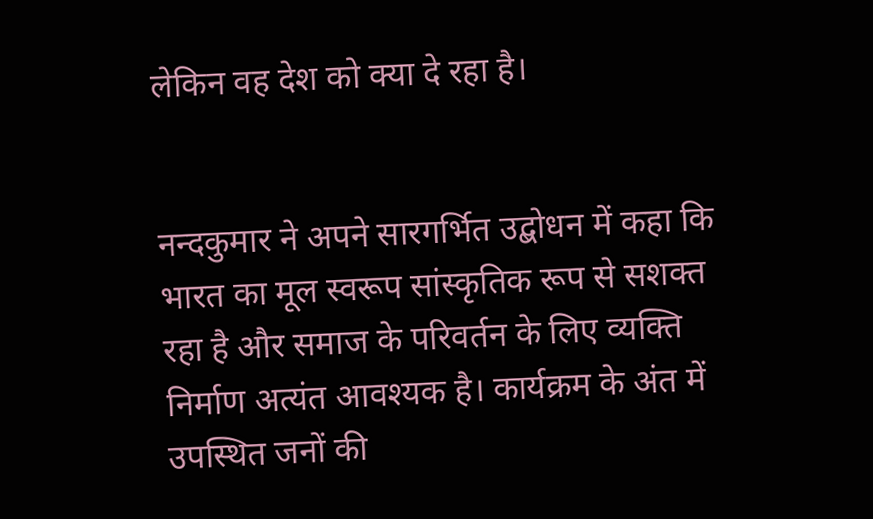लेकिन वह देश को क्या दे रहा है।


नन्दकुमार ने अपने सारगर्भित उद्बोधन में कहा कि भारत का मूल स्वरूप सांस्कृतिक रूप से सशक्त रहा है और समाज के परिवर्तन के लिए व्यक्ति निर्माण अत्यंत आवश्यक है। कार्यक्रम के अंत में उपस्थित जनों की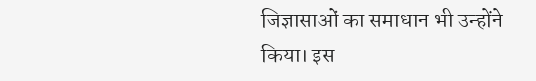जिज्ञासाओं का समाधान भी उन्होंने किया। इस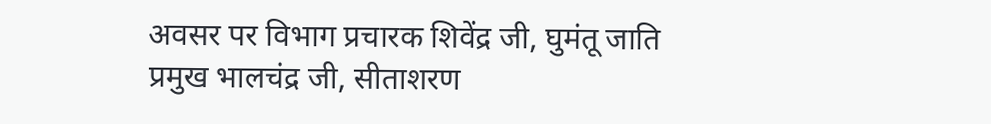अवसर पर विभाग प्रचारक शिवेंद्र जी, घुमंतू जाति प्रमुख भालचंद्र जी, सीताशरण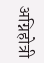अग्निहोत्री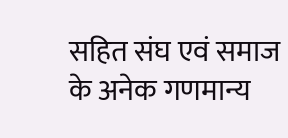सहित संघ एवं समाज के अनेक गणमान्य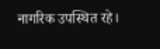नागरिक उपस्थित रहे।